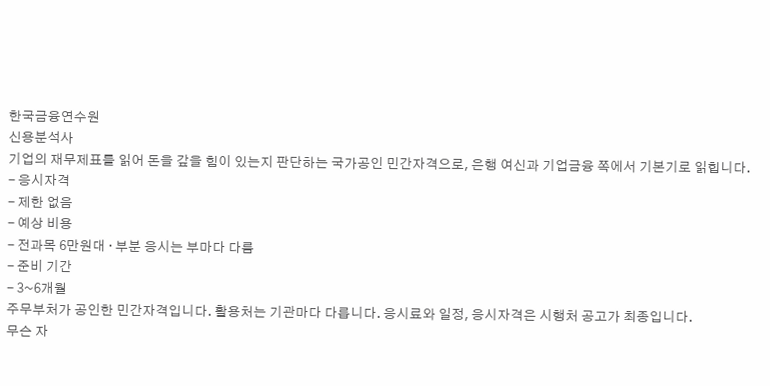한국금융연수원
신용분석사
기업의 재무제표를 읽어 돈을 갚을 힘이 있는지 판단하는 국가공인 민간자격으로, 은행 여신과 기업금융 쪽에서 기본기로 읽힙니다.
- 응시자격
- 제한 없음
- 예상 비용
- 전과목 6만원대 · 부분 응시는 부마다 다름
- 준비 기간
- 3~6개월
주무부처가 공인한 민간자격입니다. 활용처는 기관마다 다릅니다. 응시료와 일정, 응시자격은 시행처 공고가 최종입니다.
무슨 자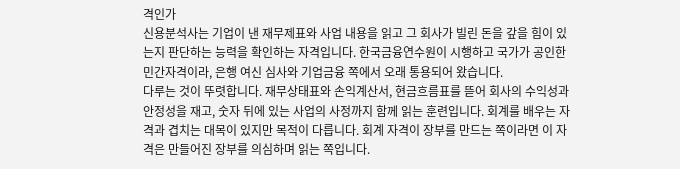격인가
신용분석사는 기업이 낸 재무제표와 사업 내용을 읽고 그 회사가 빌린 돈을 갚을 힘이 있는지 판단하는 능력을 확인하는 자격입니다. 한국금융연수원이 시행하고 국가가 공인한 민간자격이라, 은행 여신 심사와 기업금융 쪽에서 오래 통용되어 왔습니다.
다루는 것이 뚜렷합니다. 재무상태표와 손익계산서, 현금흐름표를 뜯어 회사의 수익성과 안정성을 재고, 숫자 뒤에 있는 사업의 사정까지 함께 읽는 훈련입니다. 회계를 배우는 자격과 겹치는 대목이 있지만 목적이 다릅니다. 회계 자격이 장부를 만드는 쪽이라면 이 자격은 만들어진 장부를 의심하며 읽는 쪽입니다.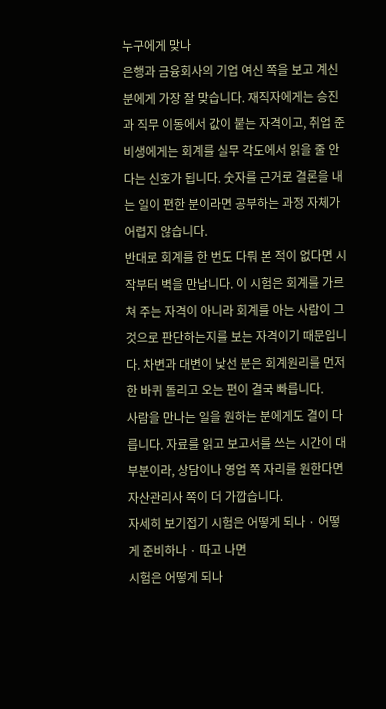누구에게 맞나
은행과 금융회사의 기업 여신 쪽을 보고 계신 분에게 가장 잘 맞습니다. 재직자에게는 승진과 직무 이동에서 값이 붙는 자격이고, 취업 준비생에게는 회계를 실무 각도에서 읽을 줄 안다는 신호가 됩니다. 숫자를 근거로 결론을 내는 일이 편한 분이라면 공부하는 과정 자체가 어렵지 않습니다.
반대로 회계를 한 번도 다뤄 본 적이 없다면 시작부터 벽을 만납니다. 이 시험은 회계를 가르쳐 주는 자격이 아니라 회계를 아는 사람이 그것으로 판단하는지를 보는 자격이기 때문입니다. 차변과 대변이 낯선 분은 회계원리를 먼저 한 바퀴 돌리고 오는 편이 결국 빠릅니다.
사람을 만나는 일을 원하는 분에게도 결이 다릅니다. 자료를 읽고 보고서를 쓰는 시간이 대부분이라, 상담이나 영업 쪽 자리를 원한다면 자산관리사 쪽이 더 가깝습니다.
자세히 보기접기 시험은 어떻게 되나 · 어떻게 준비하나 · 따고 나면
시험은 어떻게 되나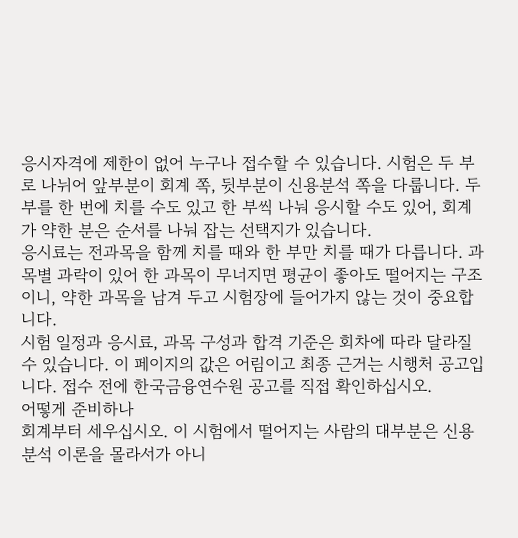응시자격에 제한이 없어 누구나 접수할 수 있습니다. 시험은 두 부로 나뉘어 앞부분이 회계 쪽, 뒷부분이 신용분석 쪽을 다룹니다. 두 부를 한 번에 치를 수도 있고 한 부씩 나눠 응시할 수도 있어, 회계가 약한 분은 순서를 나눠 잡는 선택지가 있습니다.
응시료는 전과목을 함께 치를 때와 한 부만 치를 때가 다릅니다. 과목별 과락이 있어 한 과목이 무너지면 평균이 좋아도 떨어지는 구조이니, 약한 과목을 남겨 두고 시험장에 들어가지 않는 것이 중요합니다.
시험 일정과 응시료, 과목 구성과 합격 기준은 회차에 따라 달라질 수 있습니다. 이 페이지의 값은 어림이고 최종 근거는 시행처 공고입니다. 접수 전에 한국금융연수원 공고를 직접 확인하십시오.
어떻게 준비하나
회계부터 세우십시오. 이 시험에서 떨어지는 사람의 대부분은 신용분석 이론을 몰라서가 아니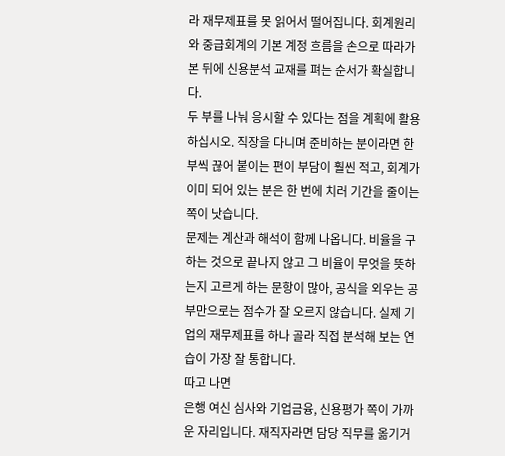라 재무제표를 못 읽어서 떨어집니다. 회계원리와 중급회계의 기본 계정 흐름을 손으로 따라가 본 뒤에 신용분석 교재를 펴는 순서가 확실합니다.
두 부를 나눠 응시할 수 있다는 점을 계획에 활용하십시오. 직장을 다니며 준비하는 분이라면 한 부씩 끊어 붙이는 편이 부담이 훨씬 적고, 회계가 이미 되어 있는 분은 한 번에 치러 기간을 줄이는 쪽이 낫습니다.
문제는 계산과 해석이 함께 나옵니다. 비율을 구하는 것으로 끝나지 않고 그 비율이 무엇을 뜻하는지 고르게 하는 문항이 많아, 공식을 외우는 공부만으로는 점수가 잘 오르지 않습니다. 실제 기업의 재무제표를 하나 골라 직접 분석해 보는 연습이 가장 잘 통합니다.
따고 나면
은행 여신 심사와 기업금융, 신용평가 쪽이 가까운 자리입니다. 재직자라면 담당 직무를 옮기거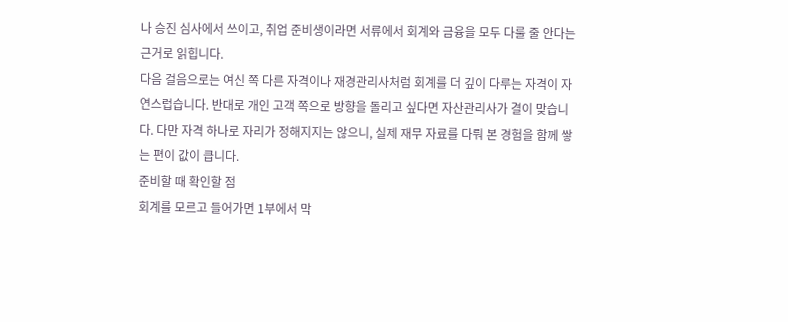나 승진 심사에서 쓰이고, 취업 준비생이라면 서류에서 회계와 금융을 모두 다룰 줄 안다는 근거로 읽힙니다.
다음 걸음으로는 여신 쪽 다른 자격이나 재경관리사처럼 회계를 더 깊이 다루는 자격이 자연스럽습니다. 반대로 개인 고객 쪽으로 방향을 돌리고 싶다면 자산관리사가 결이 맞습니다. 다만 자격 하나로 자리가 정해지지는 않으니, 실제 재무 자료를 다뤄 본 경험을 함께 쌓는 편이 값이 큽니다.
준비할 때 확인할 점
회계를 모르고 들어가면 1부에서 막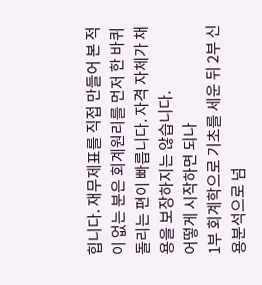힙니다. 재무제표를 직접 만들어 본 적이 없는 분은 회계원리를 먼저 한 바퀴 돌리는 편이 빠릅니다. 자격 자체가 채용을 보장하지는 않습니다.
어떻게 시작하면 되나
1부 회계학으로 기초를 세운 뒤 2부 신용분석으로 넘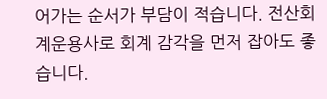어가는 순서가 부담이 적습니다. 전산회계운용사로 회계 감각을 먼저 잡아도 좋습니다.